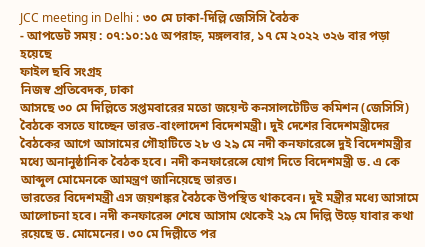JCC meeting in Delhi : ৩০ মে ঢাকা-দিল্লি জেসিসি বৈঠক
- আপডেট সময় : ০৭:১০:১৫ অপরাহ্ন, মঙ্গলবার, ১৭ মে ২০২২ ৩২৬ বার পড়া হয়েছে
ফাইল ছবি সংগ্রহ
নিজস্ব প্রতিবেদক, ঢাকা
আসছে ৩০ মে দিল্লিতে সপ্তমবারের মতো জয়েন্ট কনসালটেটিভ কমিশন (জেসিসি) বৈঠকে বসতে যাচ্ছেন ভারত-বাংলাদেশ বিদেশমন্ত্রী। দুই দেশের বিদেশমন্ত্রীদের বৈঠকের আগে আসামের গৌহাটিতে ২৮ ও ২৯ মে নদী কনফারেন্সে দুই বিদেশমন্ত্রীর মধ্যে অনানুষ্ঠানিক বৈঠক হবে। নদী কনফারেন্সে যোগ দিতে বিদেশমন্ত্রী ড. এ কে আব্দুল মোমেনকে আমন্ত্রণ জানিয়েছে ভারত।
ভারতের বিদেশমন্ত্রী এস জয়শঙ্কর বৈঠকে উপস্থিত থাকবেন। দুই মন্ত্রীর মধ্যে আসামে আলোচনা হবে। নদী কনফারেন্স শেষে আসাম থেকেই ২৯ মে দিল্লি উড়ে যাবার কথা রয়েছে ড. মোমেনের। ৩০ মে দিল্লীতে পর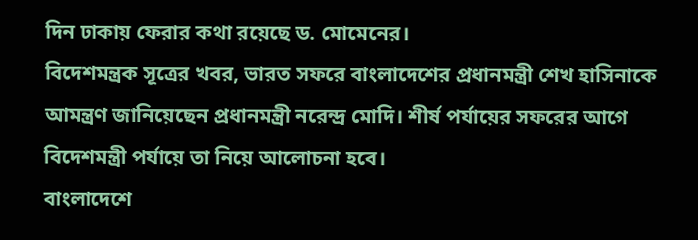দিন ঢাকায় ফেরার কথা রয়েছে ড. মোমেনের।
বিদেশমন্ত্রক সূত্রের খবর, ভারত সফরে বাংলাদেশের প্রধানমন্ত্রী শেখ হাসিনাকে আমন্ত্রণ জানিয়েছেন প্রধানমন্ত্রী নরেন্দ্র মোদি। শীর্ষ পর্যায়ের সফরের আগে বিদেশমন্ত্রী পর্যায়ে তা নিয়ে আলোচনা হবে।
বাংলাদেশে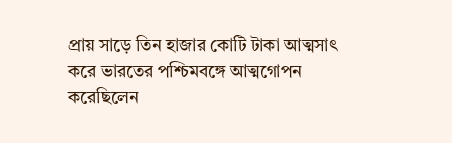প্রায় সাড়ে তিন হাজার কোটি টাকা আত্মসাৎ করে ভারতের পশ্চিমবঙ্গে আত্মগোপন করেছিলেন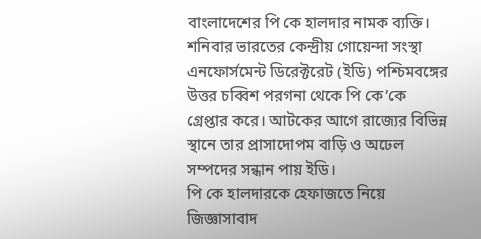বাংলাদেশের পি কে হালদার নামক ব্যক্তি। শনিবার ভারতের কেন্দ্রীয় গোয়েন্দা সংস্থা এনফোর্সমেন্ট ডিরেক্টরেট (ইডি) পশ্চিমবঙ্গের উত্তর চব্বিশ পরগনা থেকে পি কে’কে গ্রেপ্তার করে। আটকের আগে রাজ্যের বিভিন্ন স্থানে তার প্রাসাদোপম বাড়ি ও অঢেল সম্পদের সন্ধান পায় ইডি।
পি কে হালদারকে হেফাজতে নিয়ে জিজ্ঞাসাবাদ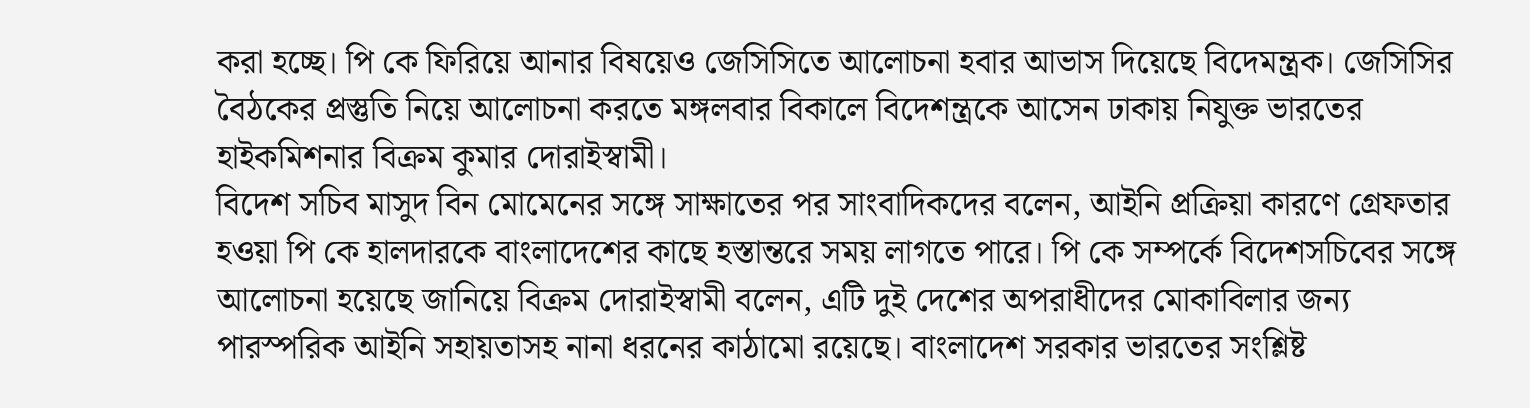করা হচ্ছে। পি কে ফিরিয়ে আনার বিষয়েও জেসিসিতে আলোচনা হবার আভাস দিয়েছে বিদেমন্ত্রক। জেসিসির বৈঠকের প্রস্তুতি নিয়ে আলোচনা করতে মঙ্গলবার বিকালে বিদেশন্ত্রকে আসেন ঢাকায় নিযুক্ত ভারতের হাইকমিশনার বিক্রম কুমার দোরাইস্বামী।
বিদেশ সচিব মাসুদ বিন মোমেনের সঙ্গে সাক্ষাতের পর সাংবাদিকদের বলেন, আইনি প্রক্রিয়া কারণে গ্রেফতার হওয়া পি কে হালদারকে বাংলাদেশের কাছে হস্তান্তরে সময় লাগতে পারে। পি কে সম্পর্কে বিদেশসচিবের সঙ্গে আলোচনা হয়েছে জানিয়ে বিক্রম দোরাইস্বামী বলেন, এটি দুই দেশের অপরাধীদের মোকাবিলার জন্য পারস্পরিক আইনি সহায়তাসহ নানা ধরনের কাঠামো রয়েছে। বাংলাদেশ সরকার ভারতের সংশ্লিষ্ট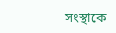সংস্থাকে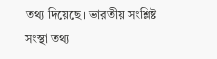তথ্য দিয়েছে। ভারতীয় সংশ্লিষ্ট সংস্থা তথ্য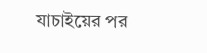যাচাইয়ের পর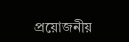প্রয়োজনীয়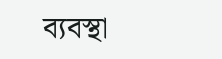ব্যবস্থা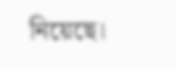নিয়েছে।